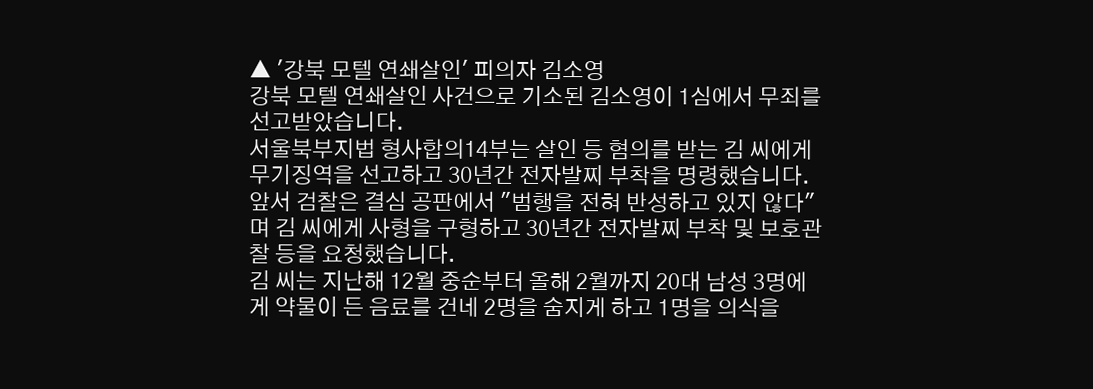▲ '강북 모텔 연쇄살인' 피의자 김소영
강북 모텔 연쇄살인 사건으로 기소된 김소영이 1심에서 무죄를 선고받았습니다.
서울북부지법 형사합의14부는 살인 등 혐의를 받는 김 씨에게 무기징역을 선고하고 30년간 전자발찌 부착을 명령했습니다.
앞서 검찰은 결심 공판에서 "범행을 전혀 반성하고 있지 않다"며 김 씨에게 사형을 구형하고 30년간 전자발찌 부착 및 보호관찰 등을 요청했습니다.
김 씨는 지난해 12월 중순부터 올해 2월까지 20대 남성 3명에게 약물이 든 음료를 건네 2명을 숨지게 하고 1명을 의식을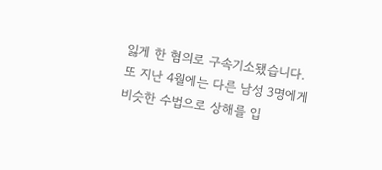잃게 한 혐의로 구속기소됐습니다.
또 지난 4월에는 다른 남성 3명에게 비슷한 수법으로 상해를 입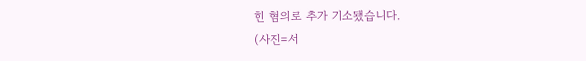힌 혐의로 추가 기소됐습니다.
(사진=서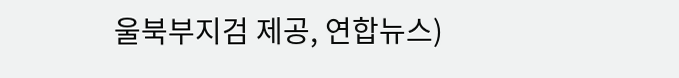울북부지검 제공, 연합뉴스)